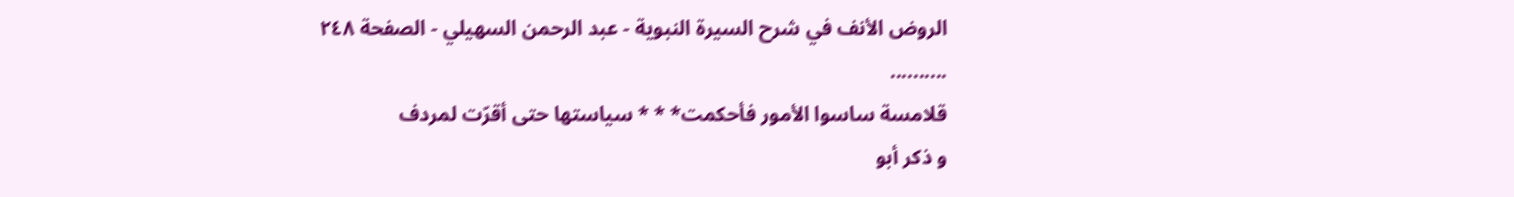الروض الأنف في شرح السيرة النبوية - عبد الرحمن السهيلي - الصفحة ٢٤٨
..........
قلامسة ساسوا الأمور فأحكمت* * * سياستها حتى أقرّت لمردف
و ذكر أبو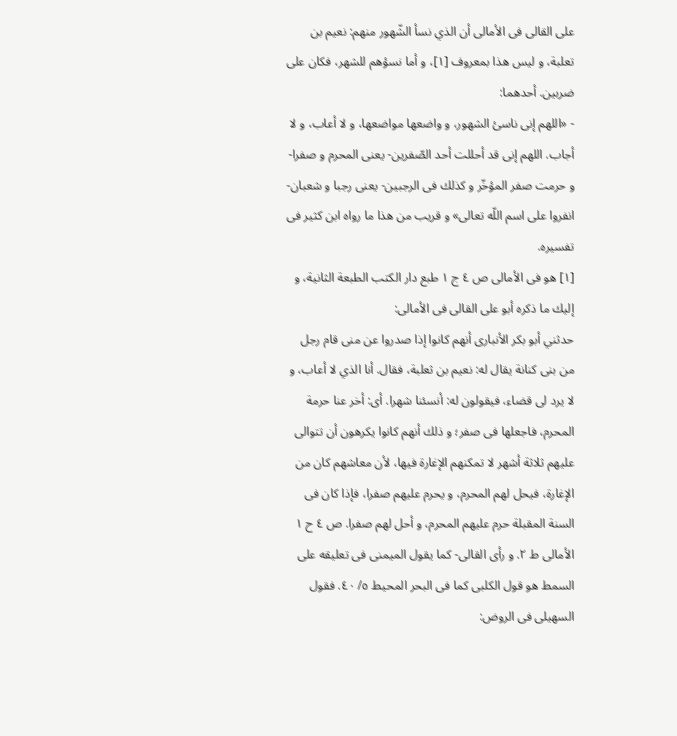على القالى فى الأمالى أن الذي نسأ الشّهور منهم: نعيم بن تعلبة، و ليس هذا بمعروف [١]، و أما نسؤهم للشهر، فكان على ضربين. أحدهما:
- «اللهم إنى ناسئ الشهور، و واضعها مواضعها، و لا أعاب، و لا أجاب. اللهم إنى قد أحللت أحد الصّفرين- يعنى المحرم و صفرا- و حرمت صفر المؤخّر و كذلك فى الرجبين- يعنى رجبا و شعبان- انفروا على اسم اللّه تعالى» و قريب من هذا ما رواه ابن كثير فى تفسيره.
[١] هو فى الأمالى ص ٤ ج ١ طبع دار الكتب الطبعة الثانية، و إليك ما ذكره أبو على القالى فى الأمالى:
حدثني أبو بكر الأنبارى أنهم كانوا إذا صدروا عن منى قام رجل من بنى كنانة يقال له: نعيم بن ثعلبة، فقال. أنا الذي لا أعاب، و لا يرد لى قضاء، فيقولون له: أنسئنا شهرا. أى: أخر عنا حرمة المحرم، فاجعلها فى صفر؛ و ذلك أنهم كانوا يكرهون أن تتوالى عليهم ثلاثة أشهر لا تمكنهم الإغارة فيها، لأن معاشهم كان من الإغارة، فيحل لهم المحرم، و يحرم عليهم صفرا، فإذا كان فى السنة المقبلة حرم عليهم المحرم، و أحل لهم صفرا. ص ٤ ح ١ الأمالى ط ٢. و رأى القالى- كما يقول الميمنى فى تعليقه على السمط هو قول الكلبى كما فى البحر المحيط ٥/ ٤٠. فقول السهيلى فى الروض: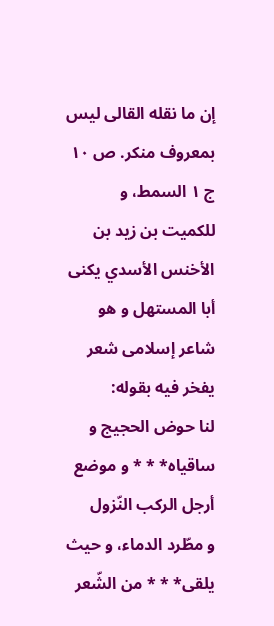إن ما نقله القالى ليس بمعروف منكر. ص ١٠ ج ١ السمط، و للكميت بن زيد بن الأخنس الأسدي يكنى أبا المستهل و هو شاعر إسلامى شعر يفخر فيه بقوله:
لنا حوض الحجيج و ساقياه* * * و موضع أرجل الركب النّزول
و مطّرد الدماء، و حيث يلقى* * * من الشّعر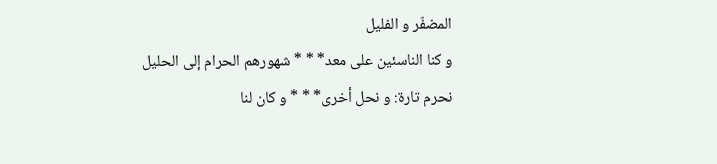المضفّر و الفليل
و كنا الناسئين على معد* * * شهورهم الحرام إلى الحليل
نحرم تارة: و نحل أخرى* * * و كان لنا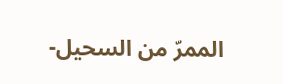الممرّ من السحيل-